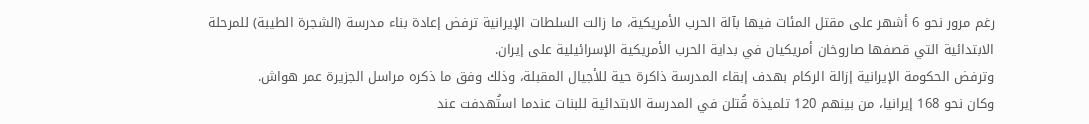رغم مرور نحو 6 أشهر على مقتل المئات فيها بآلة الحرب الأمريكية، ما زالت السلطات الإيرانية ترفض إعادة بناء مدرسة (الشجرة الطيبة) للمرحلة الابتدائية التي قصفها صاروخان أمريكيان في بداية الحرب الأمريكية الإسرائيلية على إيران.
وترفض الحكومة الإيرانية إزالة الركام بهدف إبقاء المدرسة ذاكرة حية للأجيال المقبلة، وذلك وفق ما ذكره مراسل الجزيرة عمر هواش.
وكان نحو 168 إيرانيا، من بينهم 120 تلميذة قُتلن في المدرسة الابتدائية للبنات عندما استُهدفت عند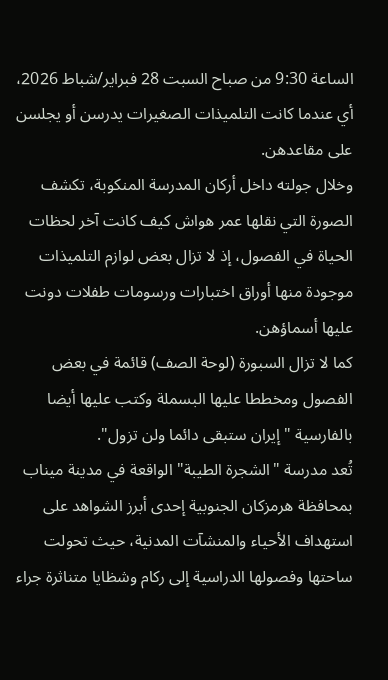الساعة 9:30 من صباح السبت 28 فبراير/شباط 2026، أي عندما كانت التلميذات الصغيرات يدرسن أو يجلسن على مقاعدهن.
وخلال جولته داخل أركان المدرسة المنكوبة، تكشف الصورة التي نقلها عمر هواش كيف كانت آخر لحظات الحياة في الفصول، إذ لا تزال بعض لوازم التلميذات موجودة منها أوراق اختبارات ورسومات طفلات دونت عليها أسماؤهن.
كما لا تزال السبورة (لوحة الصف) قائمة في بعض الفصول ومخططا عليها البسملة وكتب عليها أيضا بالفارسية "إيران ستبقى دائما ولن تزول".
تُعد مدرسة "الشجرة الطيبة" الواقعة في مدينة ميناب بمحافظة هرمزكان الجنوبية إحدى أبرز الشواهد على استهداف الأحياء والمنشآت المدنية، حيث تحولت ساحتها وفصولها الدراسية إلى ركام وشظايا متناثرة جراء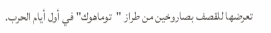تعرضها للقصف بصاروخين من طراز "توماهوك" في أول أيام الحرب.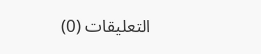التعليقات (0)